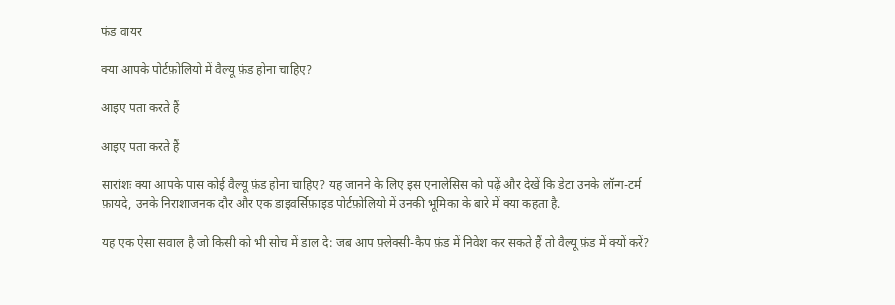फंड वायर

क्या आपके पोर्टफ़ोलियो में वैल्यू फ़ंड होना चाहिए?

आइए पता करते हैं

आइए पता करते हैं

सारांशः क्या आपके पास कोई वैल्यू फ़ंड होना चाहिए? यह जानने के लिए इस एनालेसिस को पढ़ें और देखें कि डेटा उनके लॉन्ग-टर्म फ़ायदे, उनके निराशाजनक दौर और एक डाइवर्सिफ़ाइड पोर्टफ़ोलियो में उनकी भूमिका के बारे में क्या कहता है.

यह एक ऐसा सवाल है जो किसी को भी सोच में डाल दे: जब आप फ़्लेक्सी-कैप फ़ंड में निवेश कर सकते हैं तो वैल्यू फ़ंड में क्यों करें?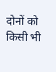दोनों को किसी भी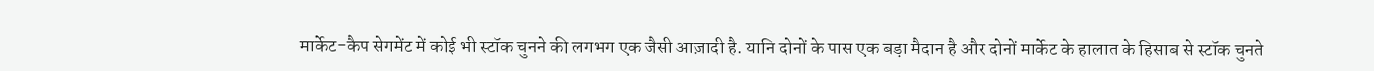मार्केट-कैप सेगमेंट में कोई भी स्टॉक चुनने की लगभग एक जैसी आज़ादी है. यानि दोनों के पास एक बड़ा मैदान है और दोनों मार्केट के हालात के हिसाब से स्टॉक चुनते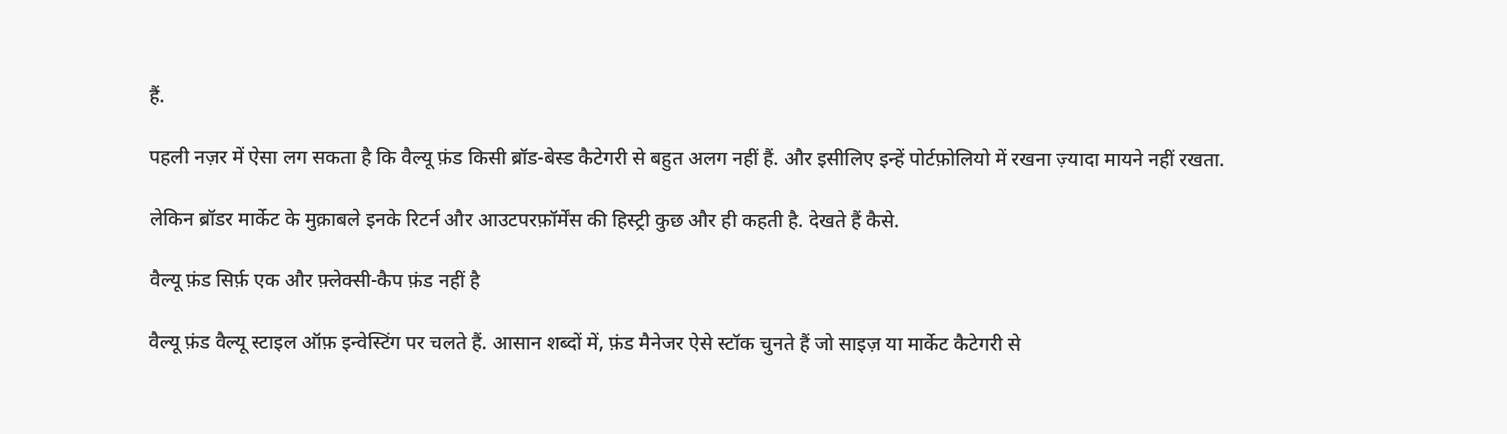हैं.

पहली नज़र में ऐसा लग सकता है कि वैल्यू फ़ंड किसी ब्रॉड-बेस्ड कैटेगरी से बहुत अलग नहीं हैं. और इसीलिए इन्हें पोर्टफ़ोलियो में रखना ज़्यादा मायने नहीं रखता.

लेकिन ब्रॉडर मार्केट के मुक़ाबले इनके रिटर्न और आउटपरफ़ॉर्मेंस की हिस्ट्री कुछ और ही कहती है. देखते हैं कैसे.

वैल्यू फ़ंड सिर्फ़ एक और फ़्लेक्सी-कैप फ़ंड नहीं है

वैल्यू फ़ंड वैल्यू स्टाइल ऑफ़ इन्वेस्टिंग पर चलते हैं. आसान शब्दों में, फ़ंड मैनेजर ऐसे स्टॉक चुनते हैं जो साइज़ या मार्केट कैटेगरी से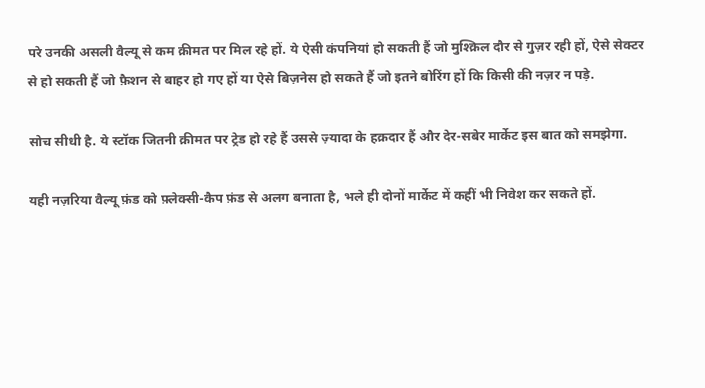परे उनकी असली वैल्यू से कम क़ीमत पर मिल रहे हों. ये ऐसी कंपनियां हो सकती हैं जो मुश्क़िल दौर से गुज़र रही हों, ऐसे सेक्टर से हो सकती हैं जो फ़ैशन से बाहर हो गए हों या ऐसे बिज़नेस हो सकते हैं जो इतने बोरिंग हों कि किसी की नज़र न पड़े.

सोच सीधी है. ये स्टॉक जितनी क़ीमत पर ट्रेड हो रहे हैं उससे ज़्यादा के हक़दार हैं और देर-सबेर मार्केट इस बात को समझेगा.

यही नज़रिया वैल्यू फ़ंड को फ़्लेक्सी-कैप फ़ंड से अलग बनाता है, भले ही दोनों मार्केट में कहीं भी निवेश कर सकते हों.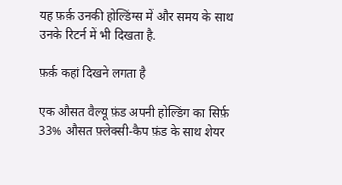यह फ़र्क़ उनकी होल्डिंग्स में और समय के साथ उनके रिटर्न में भी दिखता है.

फ़र्क़ कहां दिखने लगता है

एक औसत वैल्यू फ़ंड अपनी होल्डिंग का सिर्फ़ 33% औसत फ़्लेक्सी-कैप फ़ंड के साथ शेयर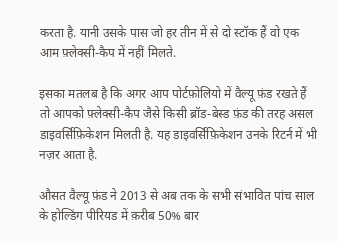करता है. यानी उसके पास जो हर तीन में से दो स्टॉक हैं वो एक आम फ़्लेक्सी-कैप में नहीं मिलते.

इसका मतलब है कि अगर आप पोर्टफ़ोलियो में वैल्यू फ़ंड रखते हैं तो आपको फ़्लेक्सी-कैप जैसे किसी ब्रॉड-बेस्ड फ़ंड की तरह असल डाइवर्सिफ़िकेशन मिलती है. यह डाइवर्सिफ़िकेशन उनके रिटर्न में भी नज़र आता है.

औसत वैल्यू फ़ंड ने 2013 से अब तक के सभी संभावित पांच साल के होल्डिंग पीरियड में क़रीब 50% बार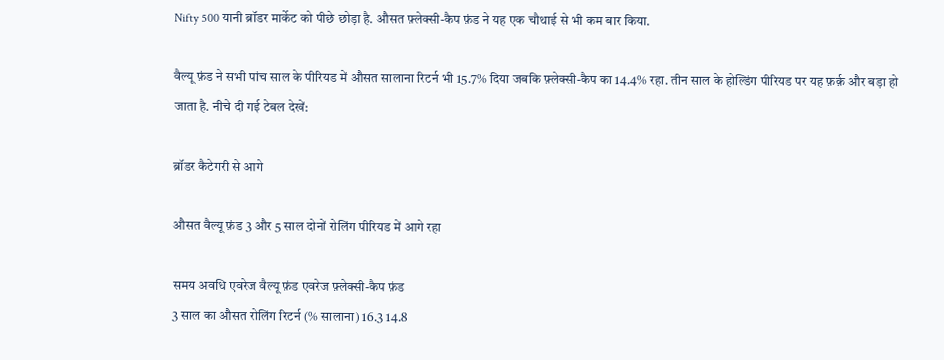Nifty 500 यानी ब्रॉडर मार्केट को पीछे छोड़ा है. औसत फ़्लेक्सी-कैप फ़ंड ने यह एक चौथाई से भी कम बार किया.

वैल्यू फ़ंड ने सभी पांच साल के पीरियड में औसत सालाना रिटर्न भी 15.7% दिया जबकि फ़्लेक्सी-कैप का 14.4% रहा. तीन साल के होल्डिंग पीरियड पर यह फ़र्क़ और बड़ा हो जाता है. नीचे दी गई टेबल देखें:

ब्रॉडर कैटेगरी से आगे

औसत वैल्यू फ़ंड 3 और 5 साल दोनों रोलिंग पीरियड में आगे रहा

समय अवधि एवरेज वैल्यू फ़ंड एवरेज फ़्लेक्सी-कैप फ़ंड
3 साल का औसत रोलिंग रिटर्न (% सालाना) 16.3 14.8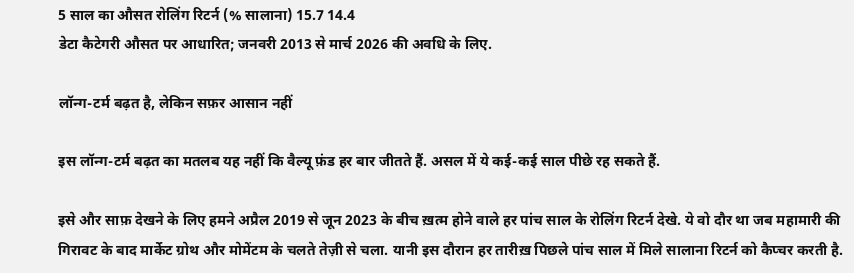5 साल का औसत रोलिंग रिटर्न (% सालाना) 15.7 14.4
डेटा कैटेगरी औसत पर आधारित; जनवरी 2013 से मार्च 2026 की अवधि के लिए.

लॉन्ग-टर्म बढ़त है, लेकिन सफ़र आसान नहीं

इस लॉन्ग-टर्म बढ़त का मतलब यह नहीं कि वैल्यू फ़ंड हर बार जीतते हैं. असल में ये कई-कई साल पीछे रह सकते हैं.

इसे और साफ़ देखने के लिए हमने अप्रैल 2019 से जून 2023 के बीच ख़त्म होने वाले हर पांच साल के रोलिंग रिटर्न देखे. ये वो दौर था जब महामारी की गिरावट के बाद मार्केट ग्रोथ और मोमेंटम के चलते तेज़ी से चला. यानी इस दौरान हर तारीख़ पिछले पांच साल में मिले सालाना रिटर्न को कैप्चर करती है.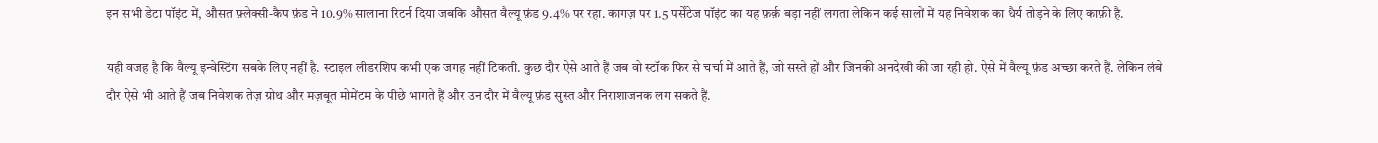इन सभी डेटा पॉइंट में, औसत फ़्लेक्सी-कैप फ़ंड ने 10.9% सालाना रिटर्न दिया जबकि औसत वैल्यू फ़ंड 9.4% पर रहा. कागज़ पर 1.5 पर्सेंटेज पॉइंट का यह फ़र्क़ बड़ा नहीं लगता लेकिन कई सालों में यह निवेशक का धैर्य तोड़ने के लिए काफ़ी है.

यही वजह है कि वैल्यू इन्वेस्टिंग सबके लिए नहीं है. स्टाइल लीडरशिप कभी एक जगह नहीं टिकती. कुछ दौर ऐसे आते हैं जब वो स्टॉक फिर से चर्चा में आते हैं, जो सस्ते हों और जिनकी अनदेखी की जा रही हो. ऐसे में वैल्यू फ़ंड अच्छा करते हैं. लेकिन लंबे दौर ऐसे भी आते हैं जब निवेशक तेज़ ग्रोथ और मज़बूत मोमेंटम के पीछे भागते हैं और उन दौर में वैल्यू फ़ंड सुस्त और निराशाजनक लग सकते हैं.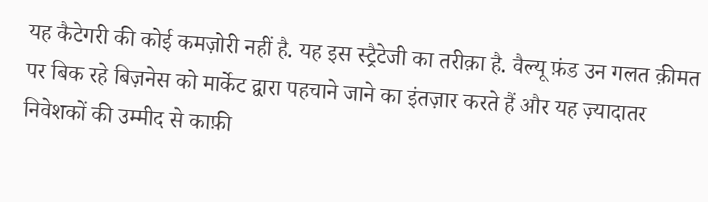यह कैटेगरी की कोई कमज़ोरी नहीं है. यह इस स्ट्रैटेजी का तरीक़ा है. वैल्यू फ़ंड उन गलत क़ीमत पर बिक रहे बिज़नेस को मार्केट द्वारा पहचाने जाने का इंतज़ार करते हैं और यह ज़्यादातर निवेशकों की उम्मीद से काफ़ी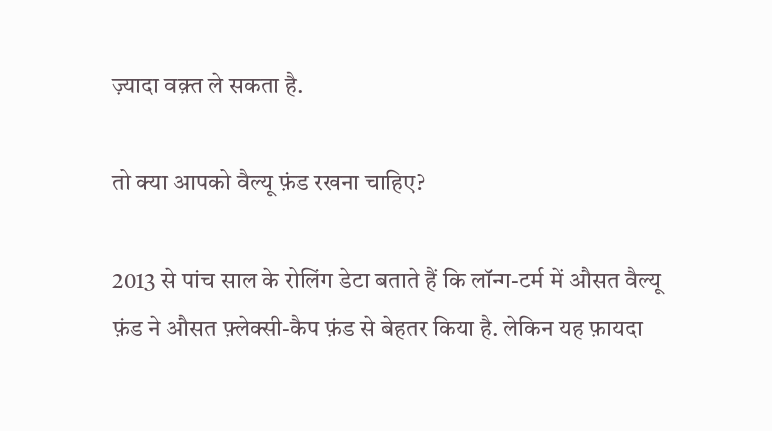ज़्यादा वक़्त ले सकता है.

तो क्या आपको वैल्यू फ़ंड रखना चाहिए?

2013 से पांच साल के रोलिंग डेटा बताते हैं कि लॉन्ग-टर्म में औसत वैल्यू फ़ंड ने औसत फ़्लेक्सी-कैप फ़ंड से बेहतर किया है. लेकिन यह फ़ायदा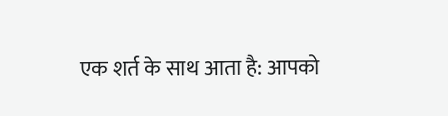एक शर्त के साथ आता है: आपको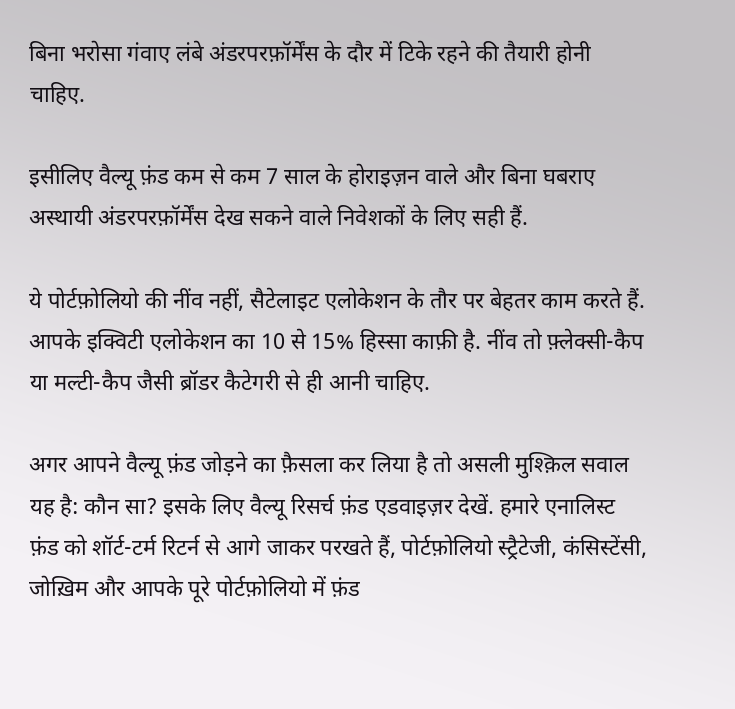बिना भरोसा गंवाए लंबे अंडरपरफ़ॉर्मेंस के दौर में टिके रहने की तैयारी होनी चाहिए.

इसीलिए वैल्यू फ़ंड कम से कम 7 साल के होराइज़न वाले और बिना घबराए अस्थायी अंडरपरफ़ॉर्मेंस देख सकने वाले निवेशकों के लिए सही हैं.

ये पोर्टफ़ोलियो की नींव नहीं, सैटेलाइट एलोकेशन के तौर पर बेहतर काम करते हैं. आपके इक्विटी एलोकेशन का 10 से 15% हिस्सा काफ़ी है. नींव तो फ़्लेक्सी-कैप या मल्टी-कैप जैसी ब्रॉडर कैटेगरी से ही आनी चाहिए.

अगर आपने वैल्यू फ़ंड जोड़ने का फ़ैसला कर लिया है तो असली मुश्क़िल सवाल यह है: कौन सा? इसके लिए वैल्यू रिसर्च फ़ंड एडवाइज़र देखें. हमारे एनालिस्ट फ़ंड को शॉर्ट-टर्म रिटर्न से आगे जाकर परखते हैं, पोर्टफ़ोलियो स्ट्रैटेजी, कंसिस्टेंसी, जोख़िम और आपके पूरे पोर्टफ़ोलियो में फ़ंड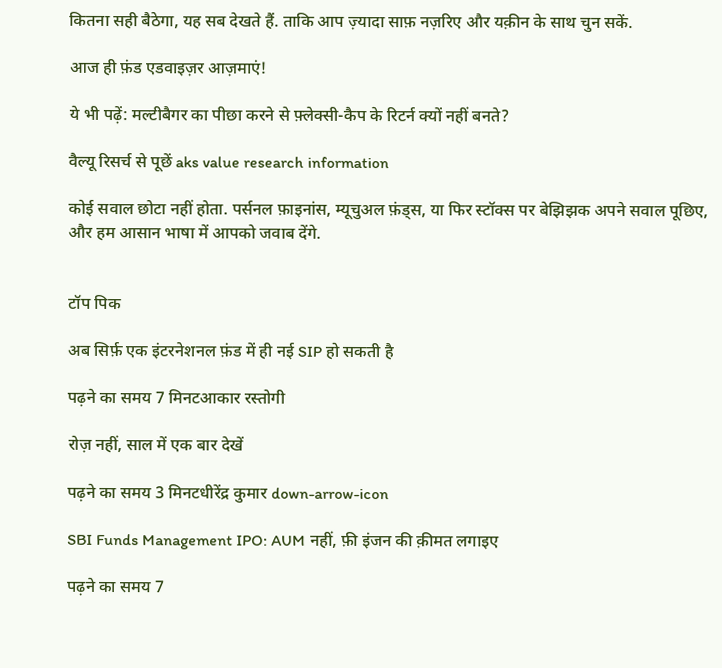कितना सही बैठेगा, यह सब देखते हैं. ताकि आप ज़्यादा साफ़ नज़रिए और यक़ीन के साथ चुन सकें.

आज ही फ़ंड एडवाइज़र आज़माएं!

ये भी पढ़ें: मल्टीबैगर का पीछा करने से फ़्लेक्सी-कैप के रिटर्न क्यों नहीं बनते?

वैल्यू रिसर्च से पूछें aks value research information

कोई सवाल छोटा नहीं होता. पर्सनल फ़ाइनांस, म्यूचुअल फ़ंड्स, या फिर स्टॉक्स पर बेझिझक अपने सवाल पूछिए, और हम आसान भाषा में आपको जवाब देंगे.


टॉप पिक

अब सिर्फ़ एक इंटरनेशनल फ़ंड में ही नई SIP हो सकती है

पढ़ने का समय 7 मिनटआकार रस्तोगी

रोज़ नहीं, साल में एक बार देखें

पढ़ने का समय 3 मिनटधीरेंद्र कुमार down-arrow-icon

SBI Funds Management IPO: AUM नहीं, फ़ी इंजन की क़ीमत लगाइए

पढ़ने का समय 7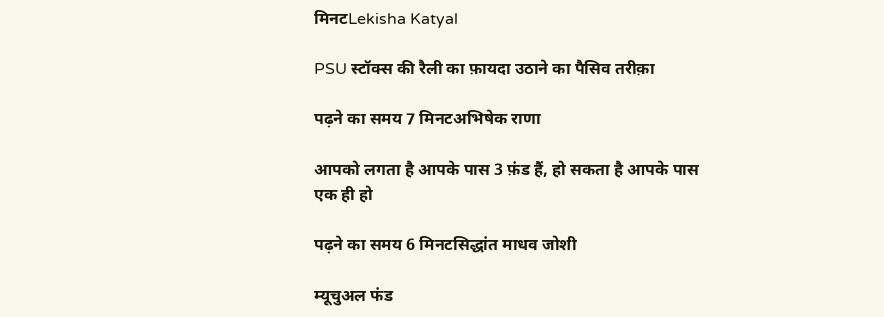मिनटLekisha Katyal

PSU स्टॉक्स की रैली का फ़ायदा उठाने का पैसिव तरीक़ा

पढ़ने का समय 7 मिनटअभिषेक राणा

आपको लगता है आपके पास 3 फ़ंड हैं, हो सकता है आपके पास एक ही हो

पढ़ने का समय 6 मिनटसिद्धांत माधव जोशी

म्यूचुअल फंड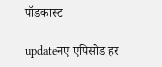पॉडकास्ट

updateनए एपिसोड हर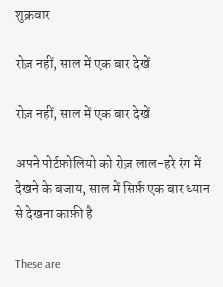शुक्रवार

रोज़ नहीं, साल में एक बार देखें

रोज़ नहीं, साल में एक बार देखें

अपने पोर्टफ़ोलियो को रोज़ लाल-हरे रंग में देखने के बजाय, साल में सिर्फ़ एक बार ध्यान से देखना काफ़ी है

These are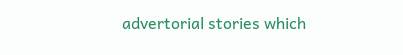advertorial stories which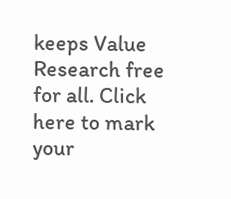keeps Value Research free for all. Click here to mark your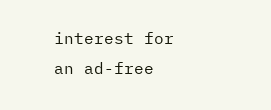interest for an ad-free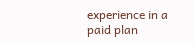experience in a paid plan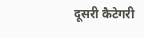दूसरी कैटेगरी